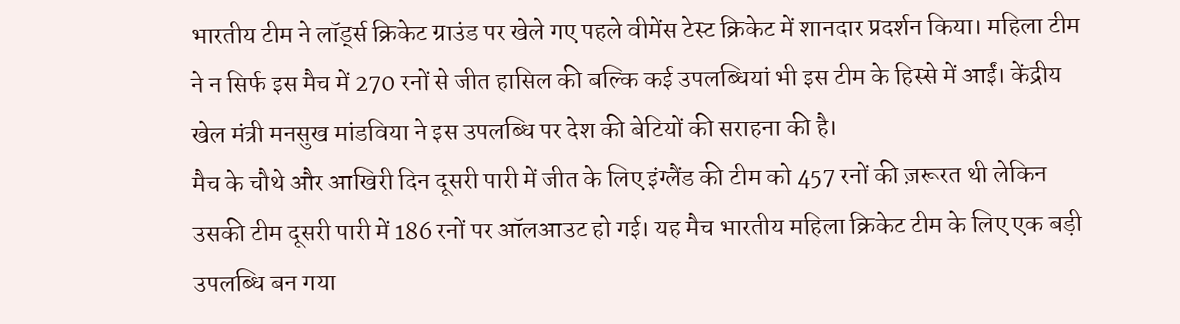भारतीय टीम ने लॉर्ड्स क्रिकेट ग्राउंड पर खेले गए पहले वीमेंस टेस्ट क्रिकेट में शानदार प्रदर्शन किया। महिला टीम ने न सिर्फ इस मैच में 270 रनों से जीत हासिल की बल्कि कई उपलब्धियां भी इस टीम के हिस्से में आईं। केंद्रीय खेल मंत्री मनसुख मांडविया ने इस उपलब्धि पर देश की बेटियों की सराहना की है।
मैच के चौथे और आखिरी दिन दूसरी पारी में जीत के लिए इंग्लैंड की टीम को 457 रनों की ज़रूरत थी लेकिन उसकी टीम दूसरी पारी में 186 रनों पर ऑलआउट हो गई। यह मैच भारतीय महिला क्रिकेट टीम के लिए एक बड़ी उपलब्धि बन गया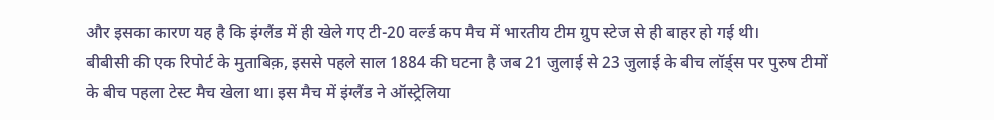और इसका कारण यह है कि इंग्लैंड में ही खेले गए टी-20 वर्ल्ड कप मैच में भारतीय टीम ग्रुप स्टेज से ही बाहर हो गई थी।
बीबीसी की एक रिपोर्ट के मुताबिक़, इससे पहले साल 1884 की घटना है जब 21 जुलाई से 23 जुलाई के बीच लॉर्ड्स पर पुरुष टीमों के बीच पहला टेस्ट मैच खेला था। इस मैच में इंग्लैंड ने ऑस्ट्रेलिया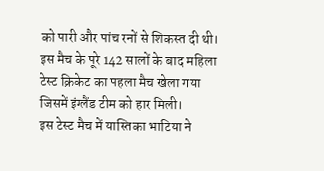को पारी और पांच रनों से शिकस्त दी थी। इस मैच के पूरे 142 सालों के बाद महिला टेस्ट क्रिकेट का पहला मैच खेला गया जिसमें इंग्लैंड टीम को हार मिली।
इस टेस्ट मैच में यास्तिका भाटिया ने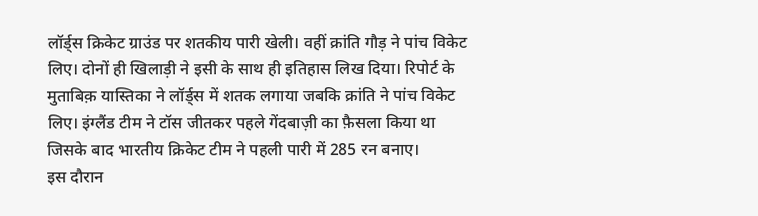लॉर्ड्स क्रिकेट ग्राउंड पर शतकीय पारी खेली। वहीं क्रांति गौड़ ने पांच विकेट लिए। दोनों ही खिलाड़ी ने इसी के साथ ही इतिहास लिख दिया। रिपोर्ट के मुताबिक़ यास्तिका ने लॉर्ड्स में शतक लगाया जबकि क्रांति ने पांच विकेट लिए। इंग्लैंड टीम ने टॉस जीतकर पहले गेंदबाज़ी का फ़ैसला किया था जिसके बाद भारतीय क्रिकेट टीम ने पहली पारी में 285 रन बनाए।
इस दौरान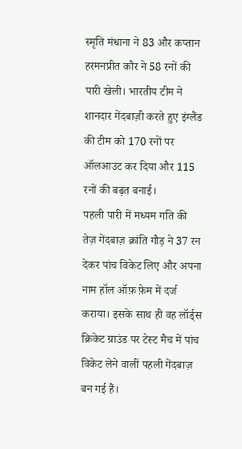स्मृति मंधाना ने 83 और कप्तान हरमनप्रीत कौर ने 58 रनों की पारी खेली। भारतीय टीम ने शानदार गेंदबाज़ी करते हुए इंग्लैंड की टीम को 170 रनों पर ऑलआउट कर दिया और 115 रनों की बढ़त बनाई।
पहली पारी में मध्यम गति की तेज़ गेंदबाज़ क्रांति गौड़ ने 37 रन देकर पांच विकेट लिए और अपना नाम हॉल ऑफ़ फ़ेम में दर्ज कराया। इसके साथ ही वह लॉर्ड्स क्रिकेट ग्राउंड पर टेस्ट मैच में पांच विकेट लेने वालीं पहली गेंदबाज़ बन गई हैं।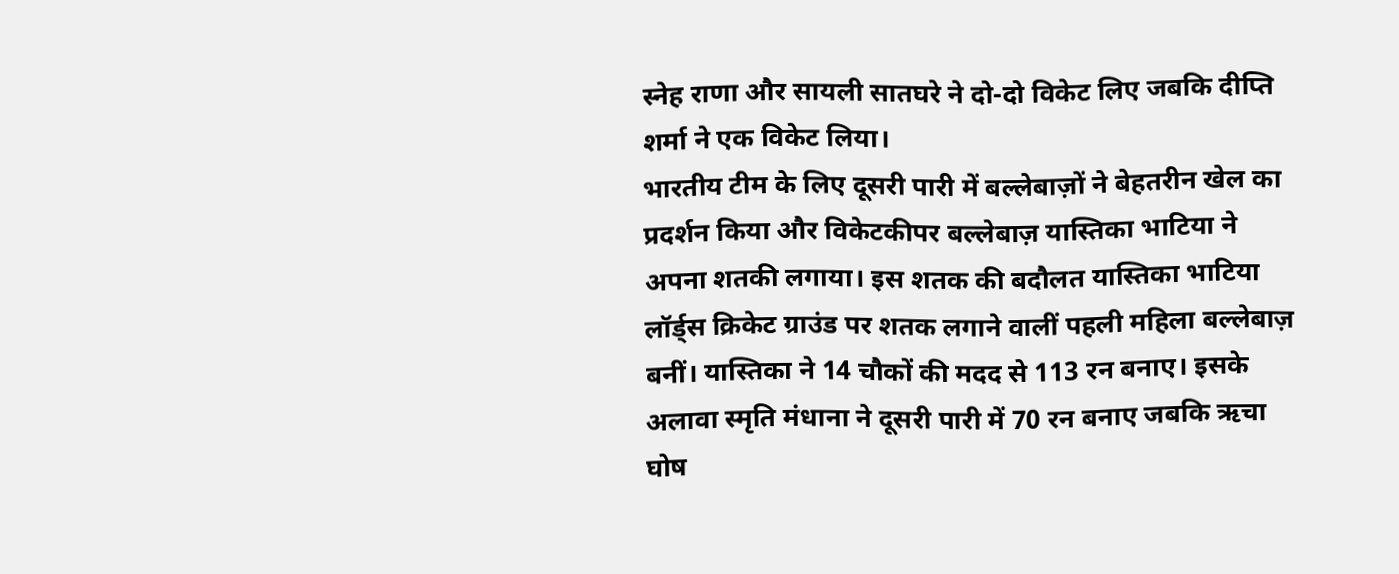स्नेह राणा और सायली सातघरे ने दो-दो विकेट लिए जबकि दीप्ति शर्मा ने एक विकेट लिया।
भारतीय टीम के लिए दूसरी पारी में बल्लेबाज़ों ने बेहतरीन खेल का प्रदर्शन किया और विकेटकीपर बल्लेबाज़ यास्तिका भाटिया ने अपना शतकी लगाया। इस शतक की बदौलत यास्तिका भाटिया लॉर्ड्स क्रिकेट ग्राउंड पर शतक लगाने वालीं पहली महिला बल्लेबाज़ बनीं। यास्तिका ने 14 चौकों की मदद से 113 रन बनाए। इसके अलावा स्मृति मंधाना ने दूसरी पारी में 70 रन बनाए जबकि ऋचा घोष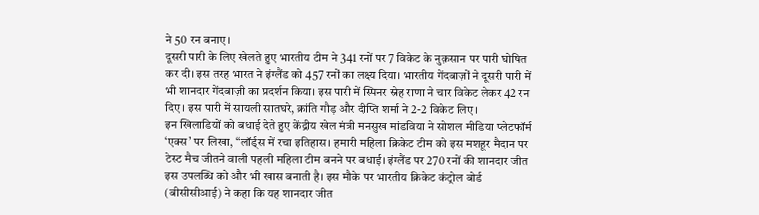ने 50 रन बनाए।
दूसरी पारी के लिए खेलते हुए भारतीय टीम ने 341 रनों पर 7 विकेट के नुक़सान पर पारी घोषित कर दी। इस तरह भारत ने इंग्लैंड को 457 रनों का लक्ष्य दिया। भारतीय गेंदबाज़ों ने दूसरी पारी में भी शानदार गेंदबाज़ी का प्रदर्शन किया। इस पारी में स्पिनर स्नेह राणा ने चार विकेट लेकर 42 रन दिए। इस पारी में सायली सातघरे, क्रांति गौड़ और दीप्ति शर्मा ने 2-2 विकेट लिए।
इन खिलाडियों को बधाई देते हुए केंद्रीय खेल मंत्री मनसुख मांडविया ने सोशल मीडिया प्लेटफॉर्म ‘एक्स’ पर लिखा, “लॉर्ड्स में रचा इतिहास। हमारी महिला क्रिकेट टीम को इस मशहूर मैदान पर टेस्ट मैच जीतने वाली पहली महिला टीम बनने पर बधाई। इंग्लैंड पर 270 रनों की शानदार जीत इस उपलब्धि को और भी खास बनाती है। इस मौके पर भारतीय क्रिकेट कंट्रोल बोर्ड (बीसीसीआई) ने कहा कि यह शानदार जीत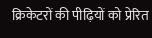क्रिकेटरों की पीढ़ियों को प्रेरित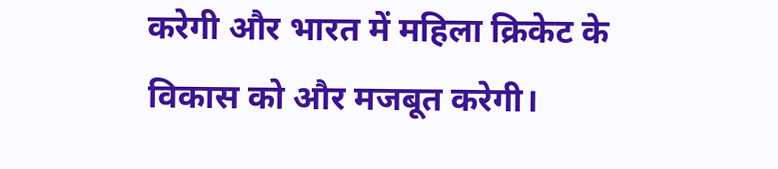करेगी और भारत में महिला क्रिकेट के विकास को और मजबूत करेगी।